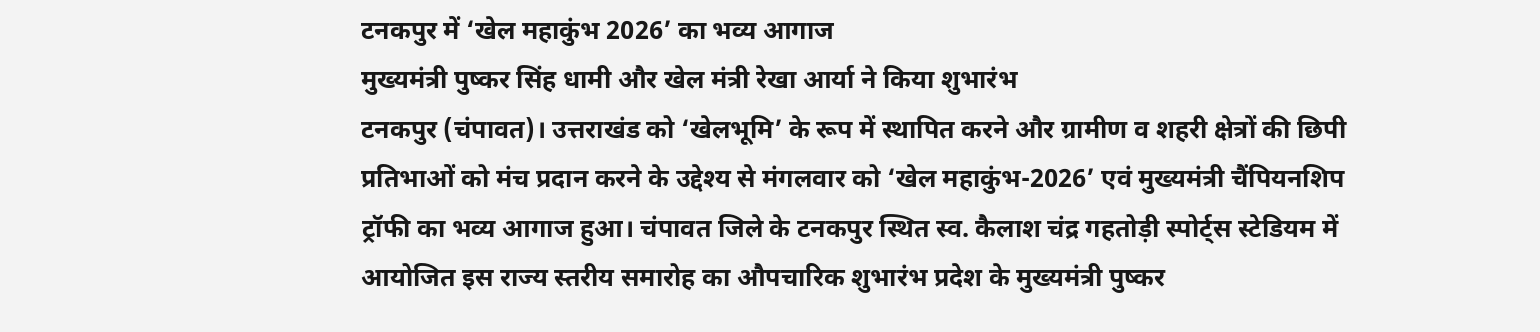टनकपुर में ‘खेल महाकुंभ 2026’ का भव्य आगाज
मुख्यमंत्री पुष्कर सिंह धामी और खेल मंत्री रेखा आर्या ने किया शुभारंभ
टनकपुर (चंपावत)। उत्तराखंड को ‘खेलभूमि’ के रूप में स्थापित करने और ग्रामीण व शहरी क्षेत्रों की छिपी प्रतिभाओं को मंच प्रदान करने के उद्देश्य से मंगलवार को ‘खेल महाकुंभ-2026’ एवं मुख्यमंत्री चैंपियनशिप ट्रॉफी का भव्य आगाज हुआ। चंपावत जिले के टनकपुर स्थित स्व. कैलाश चंद्र गहतोड़ी स्पोर्ट्स स्टेडियम में आयोजित इस राज्य स्तरीय समारोह का औपचारिक शुभारंभ प्रदेश के मुख्यमंत्री पुष्कर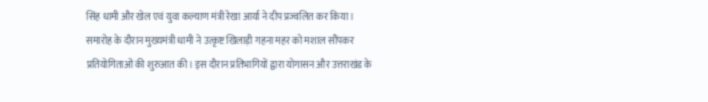सिंह धामी और खेल एवं युवा कल्याण मंत्री रेखा आर्या ने दीप प्रज्वलित कर किया।
समारोह के दौरान मुख्यमंत्री धामी ने उत्कृष्ट खिलाड़ी गहना महर को मशाल सौंपकर प्रतियोगिताओं की शुरुआत की। इस दौरान प्रतिभागियों द्वारा योगासन और उत्तराखंड के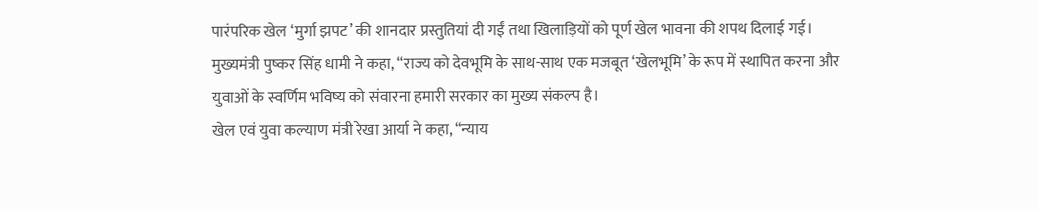पारंपरिक खेल ‘मुर्गा झपट’ की शानदार प्रस्तुतियां दी गईं तथा खिलाड़ियों को पूर्ण खेल भावना की शपथ दिलाई गई।
मुख्यमंत्री पुष्कर सिंह धामी ने कहा, “राज्य को देवभूमि के साथ-साथ एक मजबूत ‘खेलभूमि’ के रूप में स्थापित करना और युवाओं के स्वर्णिम भविष्य को संवारना हमारी सरकार का मुख्य संकल्प है।
खेल एवं युवा कल्याण मंत्री रेखा आर्या ने कहा, “न्याय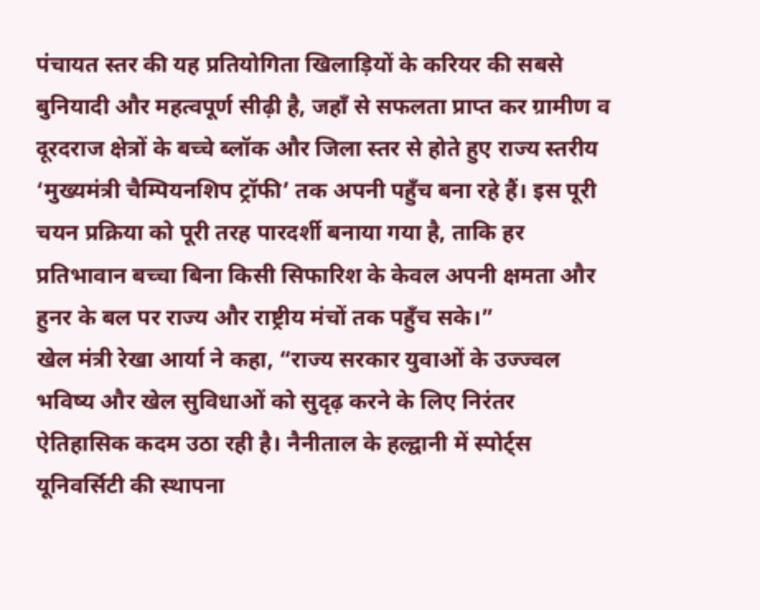पंचायत स्तर की यह प्रतियोगिता खिलाड़ियों के करियर की सबसे बुनियादी और महत्वपूर्ण सीढ़ी है, जहाँ से सफलता प्राप्त कर ग्रामीण व दूरदराज क्षेत्रों के बच्चे ब्लॉक और जिला स्तर से होते हुए राज्य स्तरीय ‘मुख्यमंत्री चैम्पियनशिप ट्रॉफी’ तक अपनी पहुँच बना रहे हैं। इस पूरी चयन प्रक्रिया को पूरी तरह पारदर्शी बनाया गया है, ताकि हर प्रतिभावान बच्चा बिना किसी सिफारिश के केवल अपनी क्षमता और हुनर के बल पर राज्य और राष्ट्रीय मंचों तक पहुँच सके।”
खेल मंत्री रेखा आर्या ने कहा, “राज्य सरकार युवाओं के उज्ज्वल भविष्य और खेल सुविधाओं को सुदृढ़ करने के लिए निरंतर ऐतिहासिक कदम उठा रही है। नैनीताल के हल्द्वानी में स्पोर्ट्स यूनिवर्सिटी की स्थापना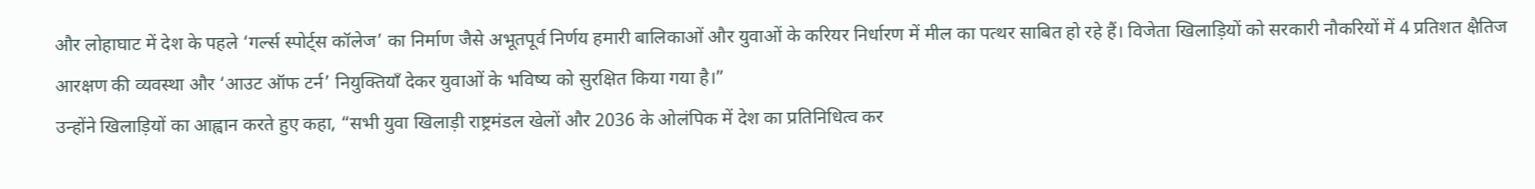और लोहाघाट में देश के पहले ‘गर्ल्स स्पोर्ट्स कॉलेज’ का निर्माण जैसे अभूतपूर्व निर्णय हमारी बालिकाओं और युवाओं के करियर निर्धारण में मील का पत्थर साबित हो रहे हैं। विजेता खिलाड़ियों को सरकारी नौकरियों में 4 प्रतिशत क्षैतिज आरक्षण की व्यवस्था और ‘आउट ऑफ टर्न’ नियुक्तियाँ देकर युवाओं के भविष्य को सुरक्षित किया गया है।”
उन्होंने खिलाड़ियों का आह्वान करते हुए कहा, “सभी युवा खिलाड़ी राष्ट्रमंडल खेलों और 2036 के ओलंपिक में देश का प्रतिनिधित्व कर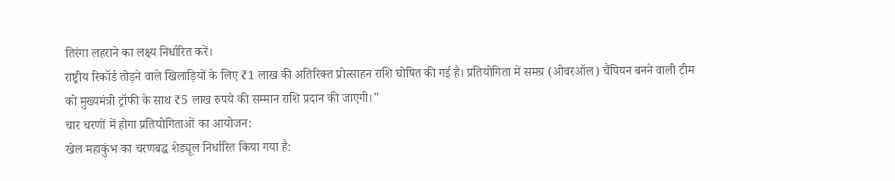तिरंगा लहराने का लक्ष्य निर्धारित करें।
राष्ट्रीय रिकॉर्ड तोड़ने वाले खिलाड़ियों के लिए ₹1 लाख की अतिरिक्त प्रोत्साहन राशि घोषित की गई है। प्रतियोगिता में समग्र (ओवरऑल) चैंपियन बनने वाली टीम को मुख्यमंत्री ट्रॉफी के साथ ₹5 लाख रुपये की सम्मान राशि प्रदान की जाएगी।”
चार चरणों में होगा प्रतियोगिताओं का आयोजन:
खेल महाकुंभ का चरणबद्ध शेड्यूल निर्धारित किया गया है: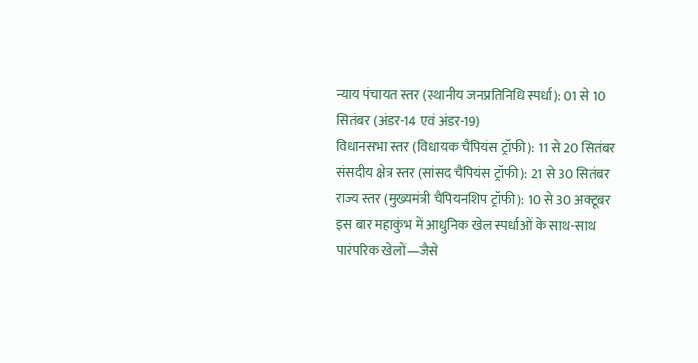न्याय पंचायत स्तर (स्थानीय जनप्रतिनिधि स्पर्धा): 01 से 10 सितंबर (अंडर-14 एवं अंडर-19)
विधानसभा स्तर (विधायक चैंपियंस ट्रॉफी): 11 से 20 सितंबर
संसदीय क्षेत्र स्तर (सांसद चैंपियंस ट्रॉफी): 21 से 30 सितंबर
राज्य स्तर (मुख्यमंत्री चैंपियनशिप ट्रॉफी): 10 से 30 अक्टूबर
इस बार महाकुंभ में आधुनिक खेल स्पर्धाओं के साथ-साथ पारंपरिक खेलों—जैसे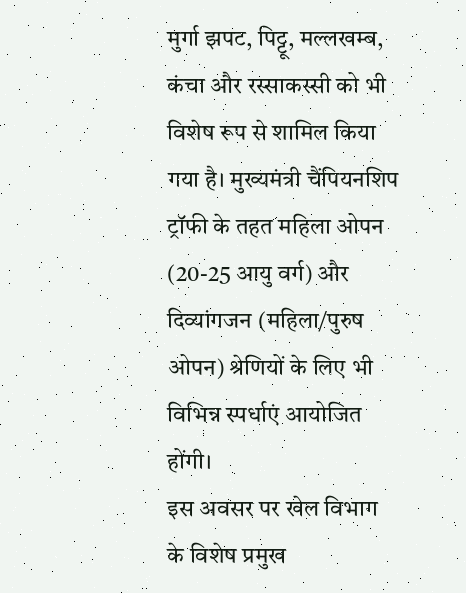मुर्गा झपट, पिट्टू, मल्लखम्ब, कंचा और रस्साकस्सी को भी विशेष रूप से शामिल किया गया है। मुख्यमंत्री चैंपियनशिप ट्रॉफी के तहत महिला ओपन (20-25 आयु वर्ग) और दिव्यांगजन (महिला/पुरुष ओपन) श्रेणियों के लिए भी विभिन्न स्पर्धाएं आयोजित होंगी।
इस अवसर पर खेल विभाग के विशेष प्रमुख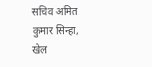सचिव अमित कुमार सिन्हा, खेल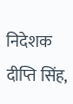निदेशक दीप्ति सिंह,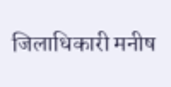जिलाधिकारी मनीष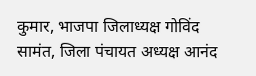कुमार, भाजपा जिलाध्यक्ष गोविंद सामंत, जिला पंचायत अध्यक्ष आनंद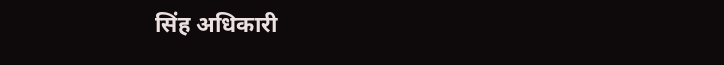सिंह अधिकारी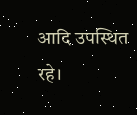आदि उपस्थित रहे।